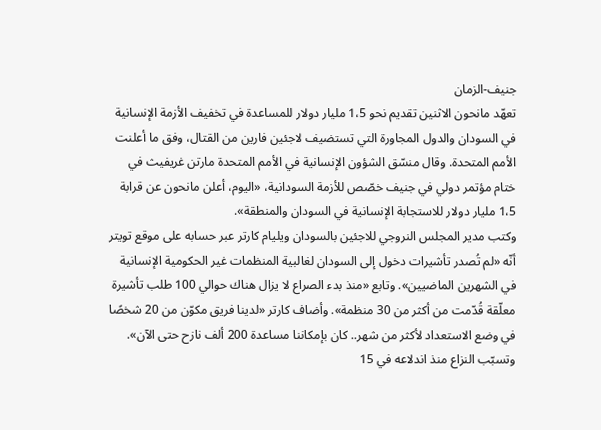جنيف-الزمان
تعهّد مانحون الاثنين تقديم نحو 1،5 مليار دولار للمساعدة في تخفيف الأزمة الإنسانية في السودان والدول المجاورة التي تستضيف لاجئين فارين من القتال، وفق ما أعلنت الأمم المتحدة. وقال منسّق الشؤون الإنسانية في الأمم المتحدة مارتن غريفيث في ختام مؤتمر دولي في جنيف خصّص للأزمة السودانية، «اليوم، أعلن مانحون عن قرابة 1،5 مليار دولار للاستجابة الإنسانية في السودان والمنطقة».
وكتب مدير المجلس النروجي للاجئين بالسودان ويليام كارتر عبر حسابه على موقع تويتر أنّه «لم تُصدر تأشيرات دخول إلى السودان لغالبية المنظمات غير الحكومية الإنسانية في الشهرين الماضيين». وتابع «منذ بدء الصراع لا يزال هناك حوالي 100 طلب تأشيرة معلّقة قُدّمت من أكثر من 30 منظمة». وأضاف كارتر «لدينا فريق مكوّن من 20 شخصًا في وضع الاستعداد لأكثر من شهر.. كان بإمكاننا مساعدة 200 ألف نازح حتى الآن». وتسبّب النزاع منذ اندلاعه في 15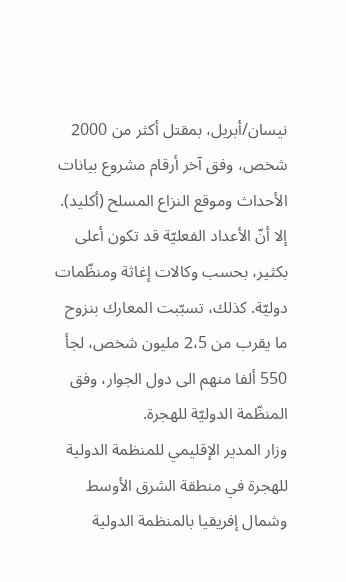نيسان/أبريل، بمقتل أكثر من 2000 شخص، وفق آخر أرقام مشروع بيانات الأحداث وموقع النزاع المسلح (أكليد). إلا أنّ الأعداد الفعليّة قد تكون أعلى بكثير، بحسب وكالات إغاثة ومنظّمات دوليّة. كذلك، تسبّبت المعارك بنزوح ما يقرب من 2،5 مليون شخص، لجأ 550 ألفا منهم الى دول الجوار، وفق المنظّمة الدوليّة للهجرة.
وزار المدير الإقليمي للمنظمة الدولية للهجرة في منطقة الشرق الأوسط وشمال إفريقيا بالمنظمة الدولية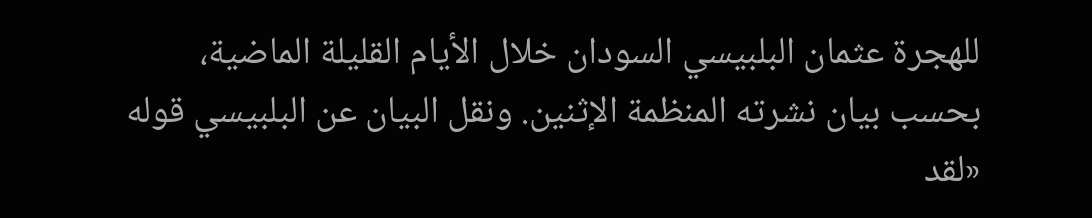للهجرة عثمان البلبيسي السودان خلال الأيام القليلة الماضية، بحسب بيان نشرته المنظمة الإثنين. ونقل البيان عن البلبيسي قوله «لقد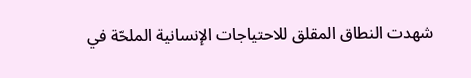شهدت النطاق المقلق للاحتياجات الإنسانية الملحّة في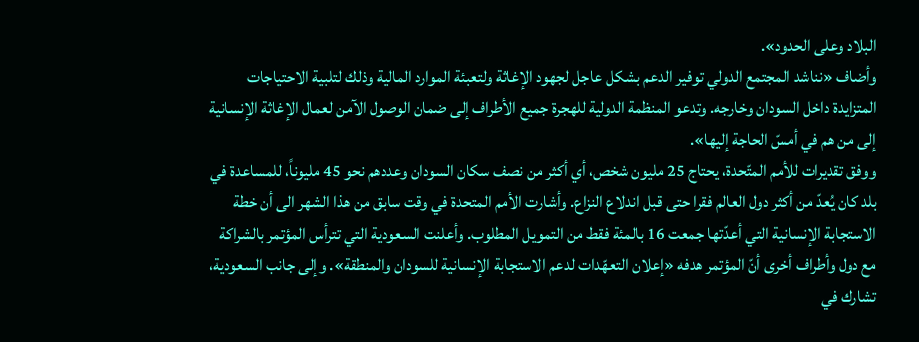البلاد وعلى الحدود».
وأضاف «نناشد المجتمع الدولي توفير الدعم بشكل عاجل لجهود الإغاثة ولتعبئة الموارد المالية وذلك لتلبية الاحتياجات المتزايدة داخل السودان وخارجه. وتدعو المنظمة الدولية للهجرة جميع الأطراف إلى ضمان الوصول الآمن لعمال الإغاثة الإنسانية إلى من هم في أمسّ الحاجة إليها».
ووفق تقديرات للأمم المتّحدة، يحتاج 25 مليون شخص، أي أكثر من نصف سكان السودان وعددهم نحو 45 مليوناً، للمساعدة في بلد كان يُعدّ من أكثر دول العالم فقرا حتى قبل اندلاع النزاع. وأشارت الأمم المتحدة في وقت سابق من هذا الشهر الى أن خطة الاستجابة الإنسانية التي أعدّتها جمعت 16 بالمئة فقط من التمويل المطلوب. وأعلنت السعودية التي تترأس المؤتمر بالشراكة مع دول وأطراف أخرى أنّ المؤتمر هدفه «إعلان التعهّدات لدعم الاستجابة الإنسانية للسودان والمنطقة». وإلى جانب السعودية، تشارك في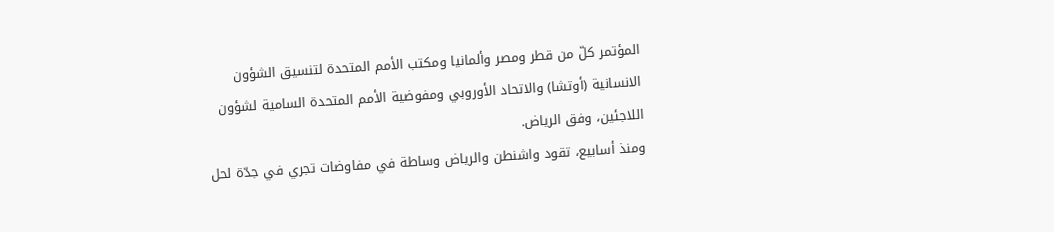المؤتمر كلّ من قطر ومصر وألمانيا ومكتب الأمم المتحدة لتنسيق الشؤون الانسانية (أوتشا) والاتحاد الأوروبي ومفوضية الأمم المتحدة السامية لشؤون اللاجئين، وفق الرياض.
ومنذ أسابيع، تقود واشنطن والرياض وساطة في مفاوضات تجري في جدّة لحل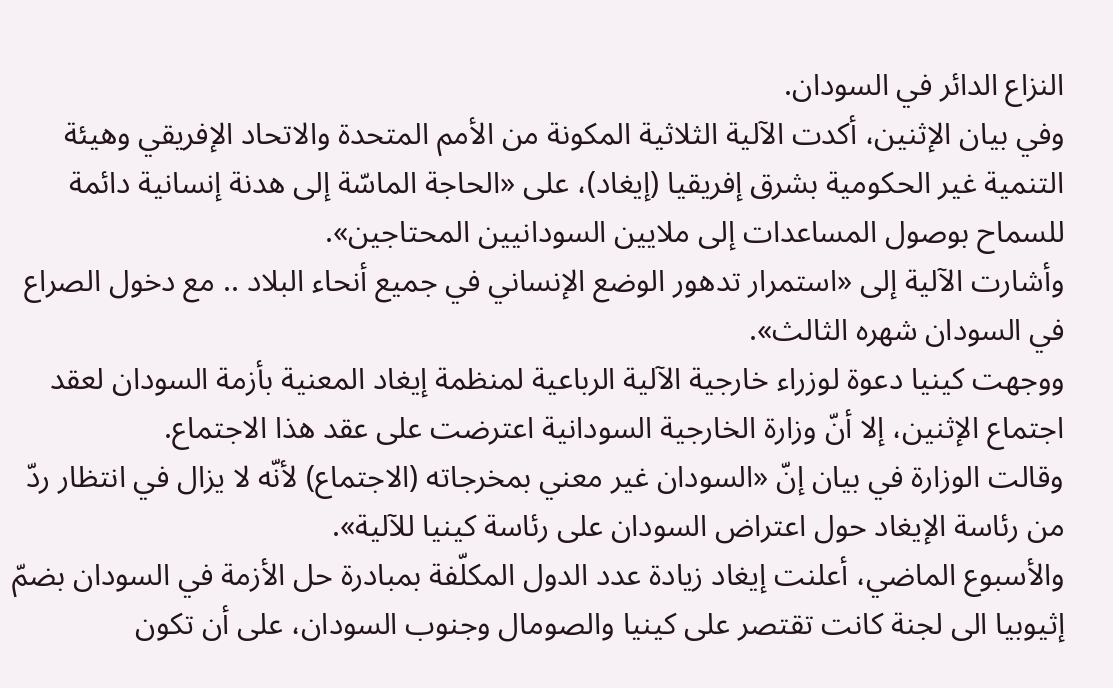النزاع الدائر في السودان.
وفي بيان الإثنين، أكدت الآلية الثلاثية المكونة من الأمم المتحدة والاتحاد الإفريقي وهيئة التنمية غير الحكومية بشرق إفريقيا (إيغاد)، على «الحاجة الماسّة إلى هدنة إنسانية دائمة للسماح بوصول المساعدات إلى ملايين السودانيين المحتاجين».
وأشارت الآلية إلى «استمرار تدهور الوضع الإنساني في جميع أنحاء البلاد .. مع دخول الصراع في السودان شهره الثالث».
ووجهت كينيا دعوة لوزراء خارجية الآلية الرباعية لمنظمة إيغاد المعنية بأزمة السودان لعقد اجتماع الإثنين، إلا أنّ وزارة الخارجية السودانية اعترضت على عقد هذا الاجتماع.
وقالت الوزارة في بيان إنّ «السودان غير معني بمخرجاته (الاجتماع) لأنّه لا يزال في انتظار ردّ من رئاسة الإيغاد حول اعتراض السودان على رئاسة كينيا للآلية».
والأسبوع الماضي، أعلنت إيغاد زيادة عدد الدول المكلّفة بمبادرة حل الأزمة في السودان بضمّ إثيوبيا الى لجنة كانت تقتصر على كينيا والصومال وجنوب السودان، على أن تكون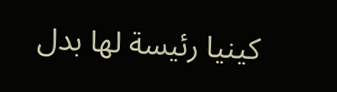كينيا رئيسة لها بدل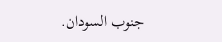جنوب السودان.